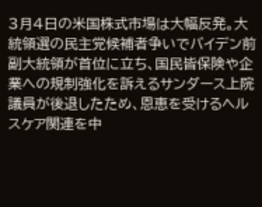3月4日の米国株式市場は大幅反発。大統領選の民主党候補者争いでバイデン前副大統領が首位に立ち、国民皆保険や企業への規制強化を訴えるサンダース上院議員が後退したため、恩恵を受けるヘルスケア関連を中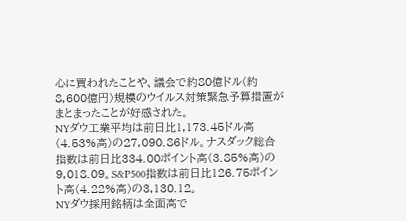心に買われたことや、議会で約80億ドル(約8,600億円)規模のウイルス対策緊急予算措置がまとまったことが好感された。
NYダウ工業平均は前日比1,173.45ドル高(4.53%高)の27,090.86ドル。ナスダック総合指数は前日比334.00ポイント高(3.85%高)の9,018.09。S&P500指数は前日比126.75ポイント高(4.22%高)の3,130.12。
NYダウ採用銘柄は全面高で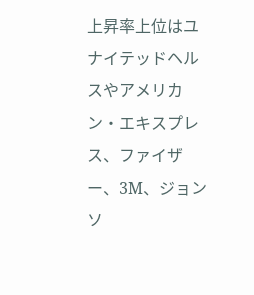上昇率上位はユナイテッドヘルスやアメリカン・エキスプレス、ファイザー、3M、ジョンソ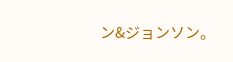ン&ジョンソン。